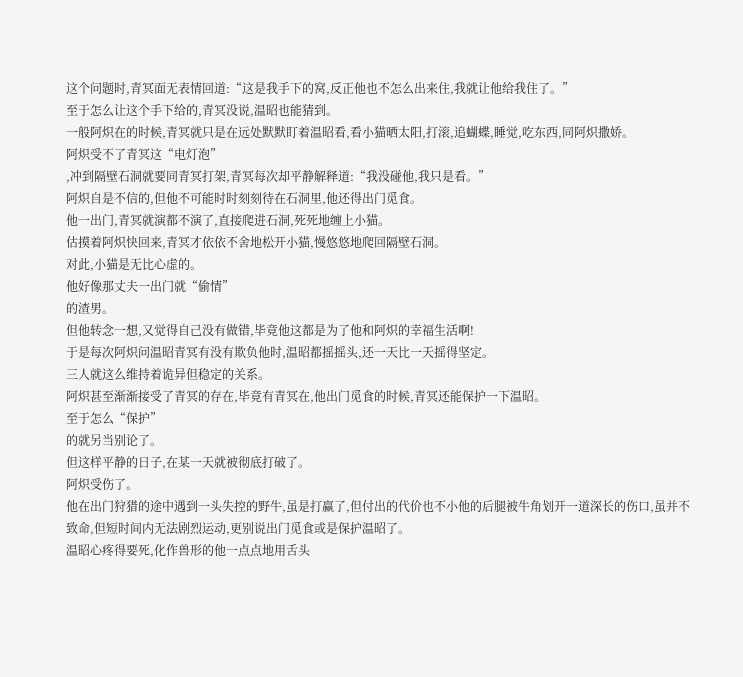这个问题时,青冥面无表情回道:“这是我手下的窝,反正他也不怎么出来住,我就让他给我住了。”
至于怎么让这个手下给的,青冥没说,温昭也能猜到。
一般阿炽在的时候,青冥就只是在远处默默盯着温昭看,看小猫晒太阳,打滚,追蝴蝶,睡觉,吃东西,同阿炽撒娇。
阿炽受不了青冥这“电灯泡”
,冲到隔壁石洞就要同青冥打架,青冥每次却平静解释道:“我没碰他,我只是看。”
阿炽自是不信的,但他不可能时时刻刻待在石洞里,他还得出门觅食。
他一出门,青冥就演都不演了,直接爬进石洞,死死地缠上小猫。
估摸着阿炽快回来,青冥才依依不舍地松开小猫,慢悠悠地爬回隔壁石洞。
对此,小猫是无比心虚的。
他好像那丈夫一出门就“偷情”
的渣男。
但他转念一想,又觉得自己没有做错,毕竟他这都是为了他和阿炽的幸福生活啊!
于是每次阿炽问温昭青冥有没有欺负他时,温昭都摇摇头,还一天比一天摇得坚定。
三人就这么维持着诡异但稳定的关系。
阿炽甚至渐渐接受了青冥的存在,毕竟有青冥在,他出门觅食的时候,青冥还能保护一下温昭。
至于怎么“保护”
的就另当别论了。
但这样平静的日子,在某一天就被彻底打破了。
阿炽受伤了。
他在出门狩猎的途中遇到一头失控的野牛,虽是打赢了,但付出的代价也不小他的后腿被牛角划开一道深长的伤口,虽并不致命,但短时间内无法剧烈运动,更别说出门觅食或是保护温昭了。
温昭心疼得要死,化作兽形的他一点点地用舌头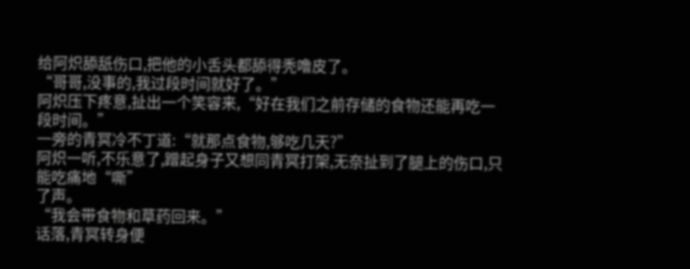给阿炽舔舐伤口,把他的小舌头都舔得秃噜皮了。
“哥哥,没事的,我过段时间就好了。”
阿炽压下疼意,扯出一个笑容来,“好在我们之前存储的食物还能再吃一段时间。”
一旁的青冥冷不丁道:“就那点食物,够吃几天?”
阿炽一听,不乐意了,蹭起身子又想同青冥打架,无奈扯到了腿上的伤口,只能吃痛地“嘶”
了声。
“我会带食物和草药回来。”
话落,青冥转身便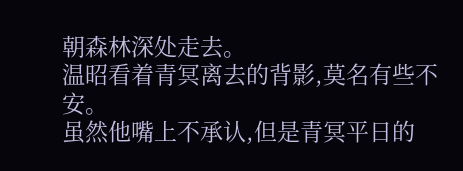朝森林深处走去。
温昭看着青冥离去的背影,莫名有些不安。
虽然他嘴上不承认,但是青冥平日的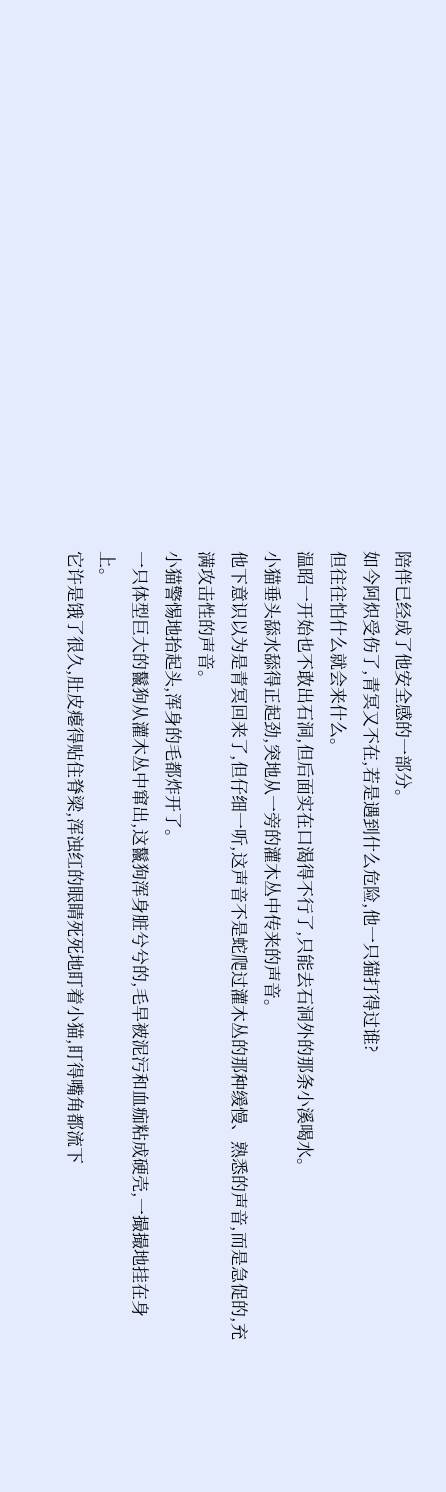陪伴已经成了他安全感的一部分。
如今阿炽受伤了,青冥又不在,若是遇到什么危险,他一只猫打得过谁?
但往往怕什么就会来什么。
温昭一开始也不敢出石洞,但后面实在口渴得不行了,只能去石洞外的那条小溪喝水。
小猫垂头舔水舔得正起劲,突地从一旁的灌木丛中传来的声音。
他下意识以为是青冥回来了,但仔细一听,这声音不是蛇爬过灌木丛的那种缓慢、熟悉的声音,而是急促的,充满攻击性的声音。
小猫警惕地抬起头,浑身的毛都炸开了。
一只体型巨大的鬣狗从灌木丛中窜出,这鬣狗浑身脏兮兮的,毛早被泥污和血痂粘成硬壳,一撮撮地挂在身上。
它许是饿了很久,肚皮瘪得贴住脊梁,浑浊红的眼睛死死地盯着小猫,盯得嘴角都流下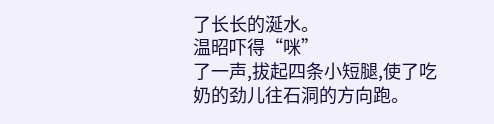了长长的涎水。
温昭吓得“咪”
了一声,拔起四条小短腿,使了吃奶的劲儿往石洞的方向跑。